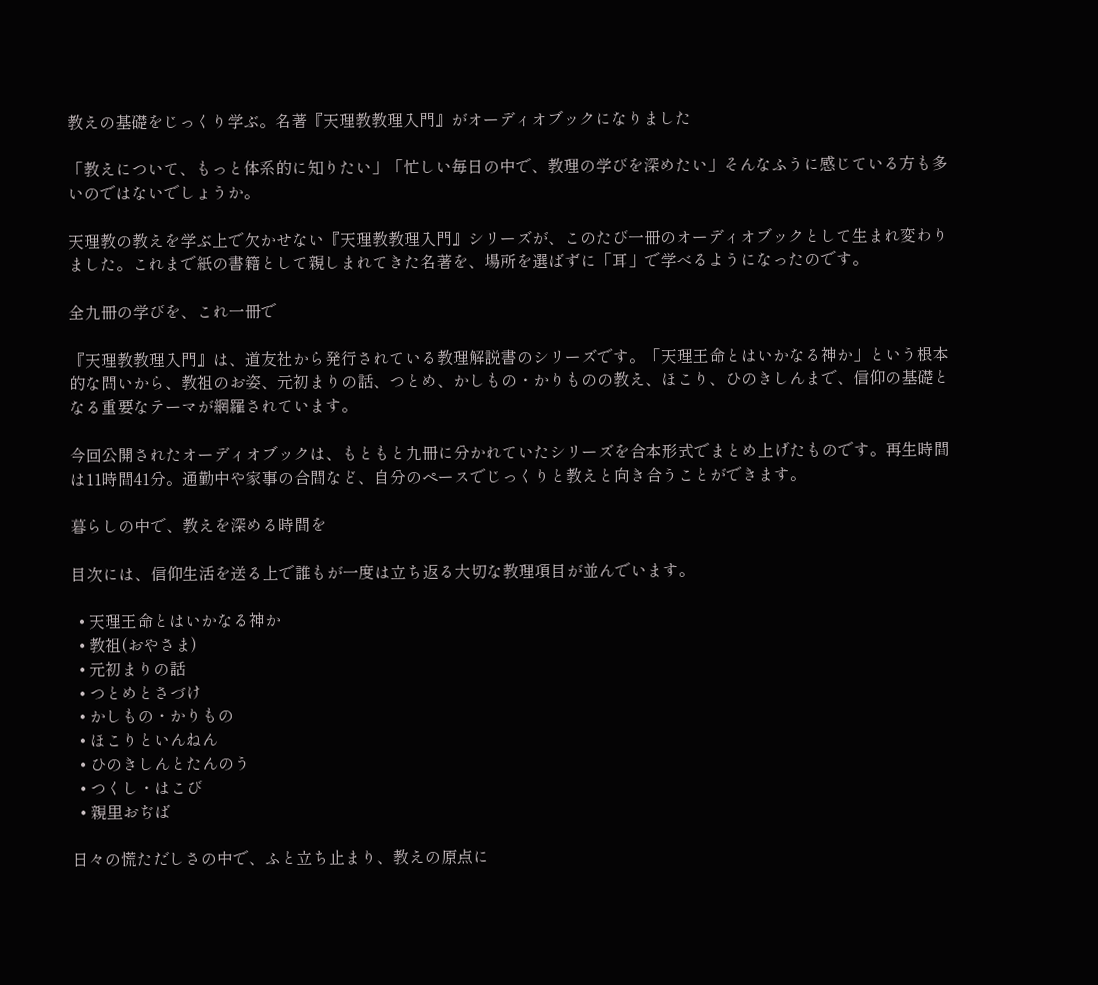教えの基礎をじっくり学ぶ。名著『天理教教理入門』がオーディオブックになりました

「教えについて、もっと体系的に知りたい」「忙しい毎日の中で、教理の学びを深めたい」そんなふうに感じている方も多いのではないでしょうか。

天理教の教えを学ぶ上で欠かせない『天理教教理入門』シリーズが、このたび一冊のオーディオブックとして生まれ変わりました。これまで紙の書籍として親しまれてきた名著を、場所を選ばずに「耳」で学べるようになったのです。

全九冊の学びを、これ一冊で

『天理教教理入門』は、道友社から発行されている教理解説書のシリーズです。「天理王命とはいかなる神か」という根本的な問いから、教祖のお姿、元初まりの話、つとめ、かしもの・かりものの教え、ほこり、ひのきしんまで、信仰の基礎となる重要なテーマが網羅されています。

今回公開されたオーディオブックは、もともと九冊に分かれていたシリーズを合本形式でまとめ上げたものです。再生時間は11時間41分。通勤中や家事の合間など、自分のペースでじっくりと教えと向き合うことができます。

暮らしの中で、教えを深める時間を

目次には、信仰生活を送る上で誰もが一度は立ち返る大切な教理項目が並んでいます。

  • 天理王命とはいかなる神か
  • 教祖(おやさま)
  • 元初まりの話
  • つとめとさづけ
  • かしもの・かりもの
  • ほこりといんねん
  • ひのきしんとたんのう
  • つくし・はこび
  • 親里おぢば

日々の慌ただしさの中で、ふと立ち止まり、教えの原点に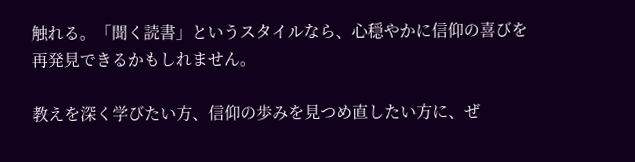触れる。「聞く読書」というスタイルなら、心穏やかに信仰の喜びを再発見できるかもしれません。

教えを深く学びたい方、信仰の歩みを見つめ直したい方に、ぜ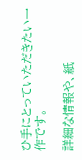ひ手にとっていただきたい一作です。

詳細な情報や、紙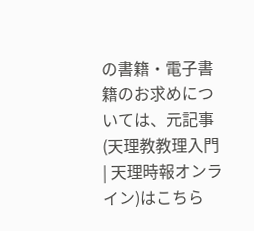の書籍・電子書籍のお求めについては、元記事(天理教教理入門 | 天理時報オンライン)はこちら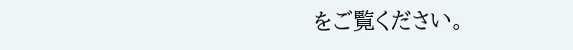をご覧ください。